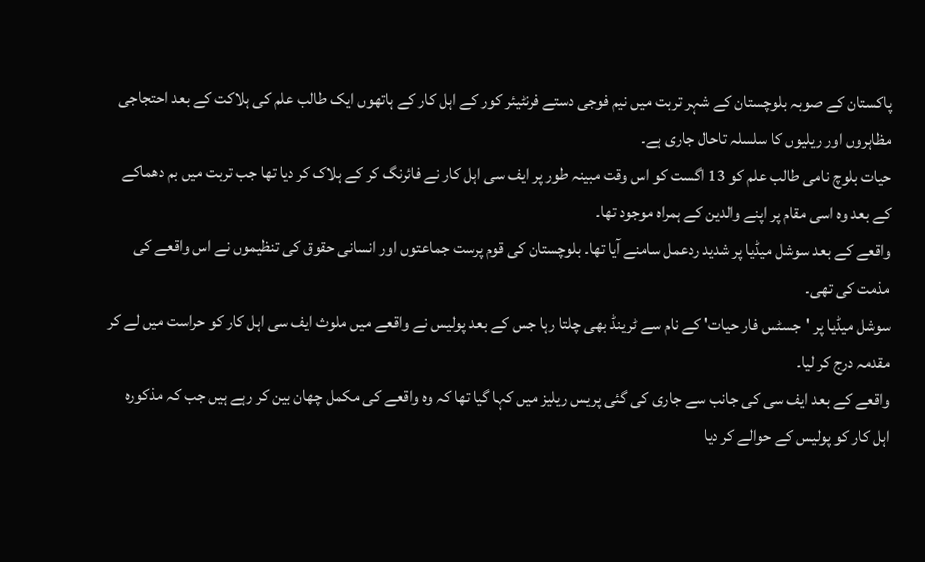پاکستان کے صوبہ بلوچستان کے شہر تربت میں نیم فوجی دستے فرنٹیئر کور کے اہل کار کے ہاتھوں ایک طالب علم کی ہلاکت کے بعد احتجاجی مظاہروں اور ریلیوں کا سلسلہ تاحال جاری ہے۔
حیات بلوچ نامی طالب علم کو 13 اگست کو اس وقت مبینہ طور پر ایف سی اہل کار نے فائرنگ کر کے ہلاک کر دیا تھا جب تربت میں بم دھماکے کے بعد وہ اسی مقام پر اپنے والدین کے ہمراہ موجود تھا۔
واقعے کے بعد سوشل میڈیا پر شدید ردعمل سامنے آیا تھا۔ بلوچستان کی قوم پرست جماعتوں اور انسانی حقوق کی تنظیموں نے اس واقعے کی مذمت کی تھی۔
سوشل میڈیا پر 'جسٹس فار حیات' کے نام سے ٹرینڈ بھی چلتا رہا جس کے بعد پولیس نے واقعے میں ملوث ایف سی اہل کار کو حراست میں لے کر مقدمہ درج کر لیا۔
واقعے کے بعد ایف سی کی جانب سے جاری کی گئی پریس ریلیز میں کہا گیا تھا کہ وہ واقعے کی مکمل چھان بین کر رہے ہیں جب کہ مذکورہ اہل کار کو پولیس کے حوالے کر دیا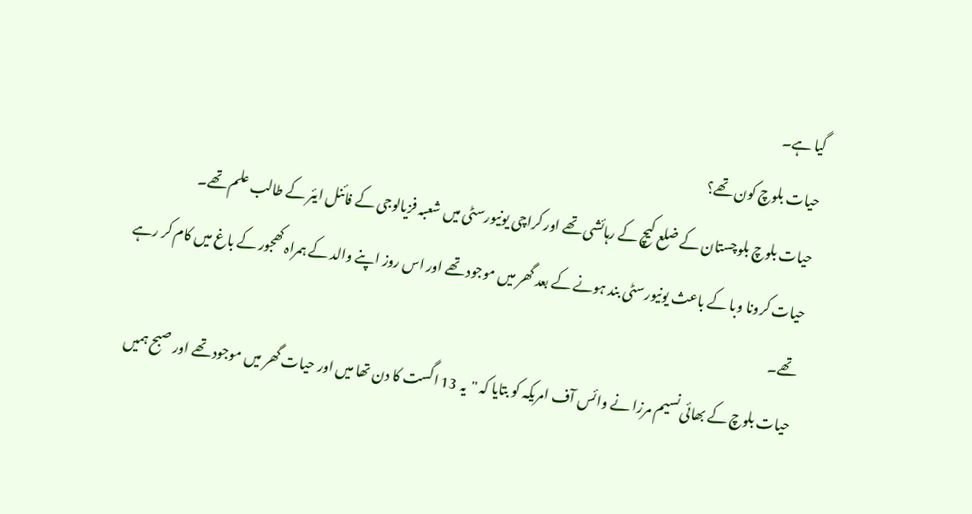گیا ہے۔
حیات بلوچ کون تھے؟
حیات بلوچ بلوچستان کے ضلع کیچ کے رہائشی تھے اور کراچی یونیورسٹی میں شعبہ فزیالوجی کے فائنل ایئر کے طالب علم تھے۔
حیات کرونا وبا کے باعث یونیورسٹی بند ہونے کے بعد گھر میں موجود تھے اور اس روز اپنے والد کے ہمراہ کھجور کے باغ میں کام کر رہے تھے۔
حیات بلوچ کے بھائی نسیم مرزا نے وائس آف امریکہ کو بتایا کہ "یہ 13 اگست کا دن تھا میں اور حیات گھر میں موجود تھے اور صبح ہمیں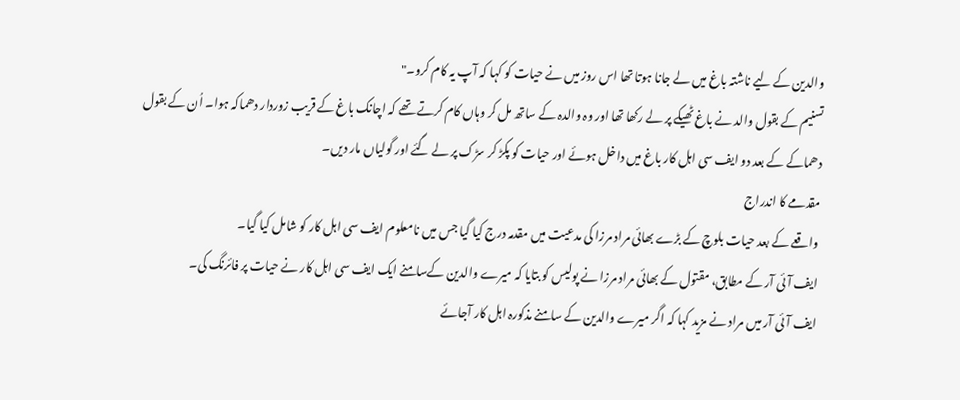والدین کے لیے ناشتہ باغ میں لے جانا ہوتا تھا اس روز میں نے حیات کو کہا کہ آپ یہ کام کرو۔"
تسنیم کے بقول والد نے باغ ٹھیکے پر لے رکھا تھا اور وہ والدہ کے ساتھ مل کر وہاں کام کرتے تھے کہ اچانک باغ کے قریب زوردار دھماکہ ہوا۔ اُن کے بقول دھماکے کے بعد دو ایف سی اہل کار باغ میں داخل ہوئے اور حیات کو پکڑ کر سڑک پر لے گئے اور گولیاں مار دیں۔
مقدمے کا اندراج
واقعے کے بعد حیات بلوچ کے بڑے بھائی مراد مرزا کی مدعیت میں مقدمہ درج کیا گیا جس میں نامعلوم ایف سی اہل کار کو شامل کیا گیا۔
ایف آئی آر کے مطابق، مقتول کے بھائی مراد مرزا نے پولیس کو بتایا کہ میرے والدین کےسامنے ایک ایف سی اہل کار نے حیات پر فائرنگ کی۔
ایف آئی آر میں مراد نے مزید کہا کہ اگر میرے والدین کے سامنے مذکورہ اہل کار آجائے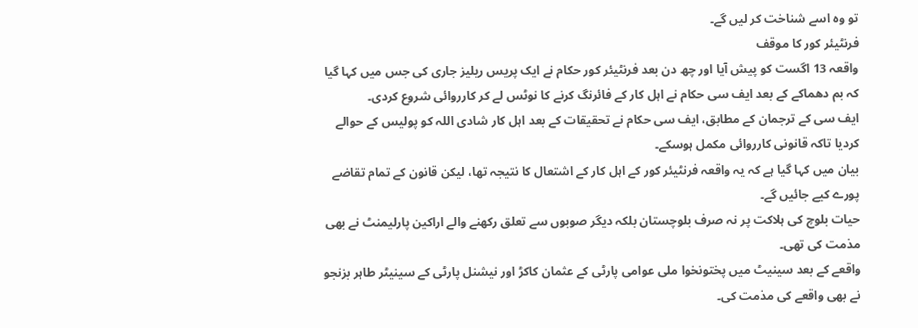تو وہ اسے شناخت کر لیں گے۔
فرنٹیئر کور کا موقف
واقعہ 13 اگست کو پیش آیا اور چھ دن بعد فرنٹیئر کور حکام نے ایک پریس ریلیز جاری کی جس میں کہا گیا کہ بم دھماکے کے بعد ایف سی حکام نے اہل کار کے فائرنگ کرنے کا نوٹس لے کر کارروائی شروع کردی۔
ایف سی کے ترجمان کے مطابق، ایف سی حکام نے تحقیقات کے بعد اہل کار شادی اللہ کو پولیس کے حوالے کردیا تاکہ قانونی کارروائی مکمل ہوسکے۔
بیان میں کہا گیا ہے کہ یہ واقعہ فرنٹیئر کور کے اہل کار کے اشتعال کا نتیجہ تھا، لیکن قانون کے تمام تقاضے پورے کیے جائیں گے۔
حیات بلوچ کی ہلاکت پر نہ صرف بلوچستان بلکہ دیگر صوبوں سے تعلق رکھنے والے اراکین پارلیمنٹ نے بھی مذمت کی تھی۔
واقعے کے بعد سینیٹ میں پختونخوا ملی عوامی پارٹی کے عثمان کاکڑ اور نیشنل پارٹی کے سینیٹر طاہر بزنجو نے بھی واقعے کی مذمت کی۔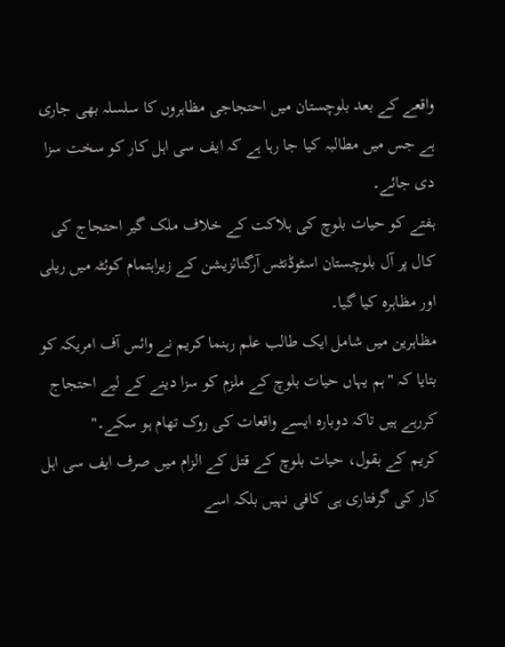واقعے کے بعد بلوچستان میں احتجاجی مظاہروں کا سلسلہ بھی جاری ہے جس میں مطالبہ کیا جا رہا ہے کہ ایف سی اہل کار کو سخت سزا دی جائے۔
ہفتے کو حیات بلوچ کی ہلاکت کے خلاف ملک گیر احتجاج کی کال پر آل بلوچستان اسٹوڈنٹس آرگنائزیشن کے زیراہتمام کوئٹہ میں ریلی اور مظاہرہ کیا گیا۔
مظاہرین میں شامل ایک طالب علم رہنما کریم نے وائس آف امریکہ کو بتایا کہ "ہم یہاں حیات بلوچ کے ملزم کو سزا دینے کے لیے احتجاج کررہے ہیں تاکہ دوبارہ ایسے واقعات کی روک تھام ہو سکے۔"
کریم کے بقول، حیات بلوچ کے قتل کے الزام میں صرف ایف سی اہل کار کی گرفتاری ہی کافی نہیں بلکہ اسے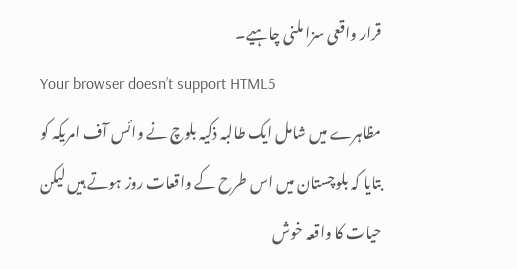قرار واقعی سزا ملنی چاہیے۔
Your browser doesn’t support HTML5
مظاہرے میں شامل ایک طالبہ ذکیہ بلوچ نے وائس آف امریکہ کو بتایا کہ بلوچستان میں اس طرح کے واقعات روز ہوتے ہیں لیکن حیات کا واقعہ خوش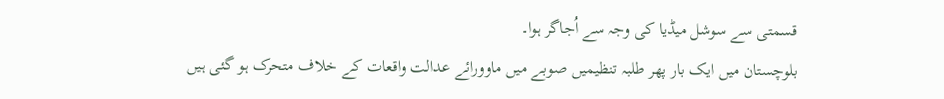قسمتی سے سوشل میڈیا کی وجہ سے اُجاگر ہوا۔
بلوچستان میں ایک بار پھر طلبہ تنظیمیں صوبے میں ماوورائے عدالت واقعات کے خلاف متحرک ہو گئی ہیں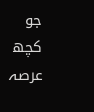جو کچھ عرصہ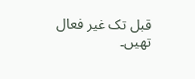قبل تک غیر فعال تھیں۔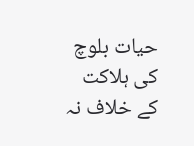حیات بلوچ کی ہلاکت کے خلاف نہ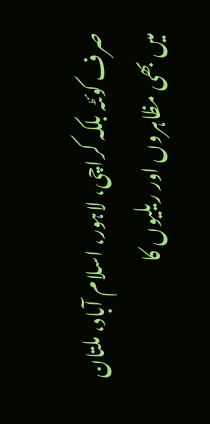صرف کوئٹہ بلکہ کراچی، لاہور، اسلام آباد، ملتان میں بھی مظاہروں اور ریلیوں کا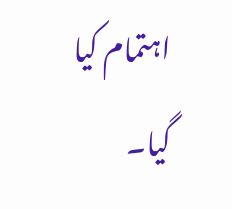اہتمام کیا گیا۔